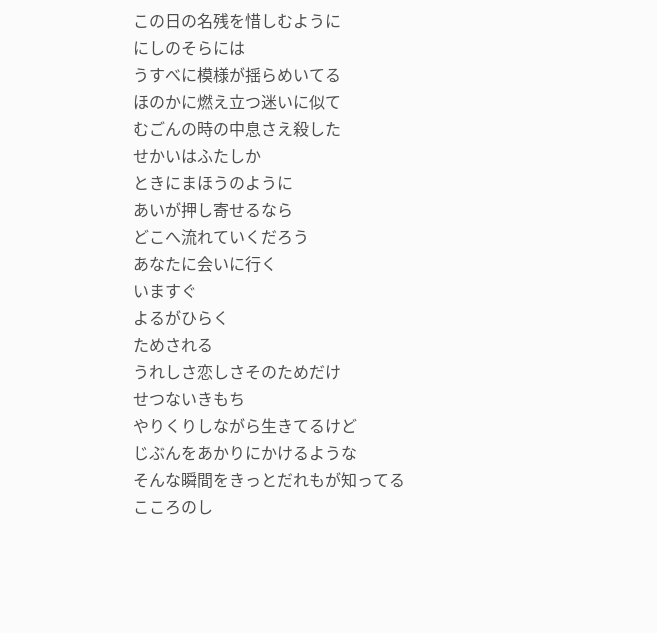この日の名残を惜しむように
にしのそらには
うすべに模様が揺らめいてる
ほのかに燃え立つ迷いに似て
むごんの時の中息さえ殺した
せかいはふたしか
ときにまほうのように
あいが押し寄せるなら
どこへ流れていくだろう
あなたに会いに行く
いますぐ
よるがひらく
ためされる
うれしさ恋しさそのためだけ
せつないきもち
やりくりしながら生きてるけど
じぶんをあかりにかけるような
そんな瞬間をきっとだれもが知ってる
こころのし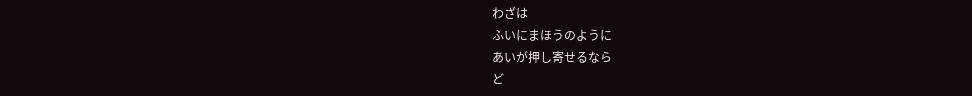わざは
ふいにまほうのように
あいが押し寄せるなら
ど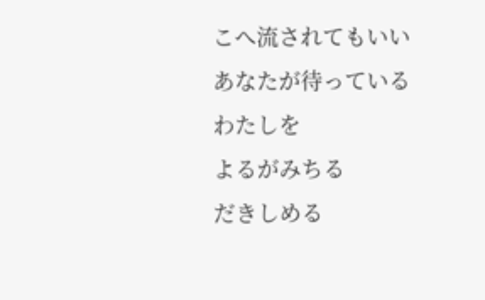こへ流されてもいい
あなたが待っている
わたしを
よるがみちる
だきしめる